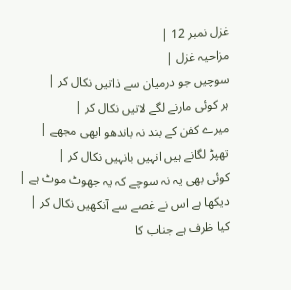غزل نمبر 12 |
مزاحیہ غزل |
سوچیں جو درمیان سے ذاتیں نکال کر |
ہر کوئی مارنے لگے لاتیں نکال کر |
میرے کفن کے بند نہ باندھو ابھی مجھے |
تھپڑ لگانے ہیں انہیں بانہیں نکال کر |
کوئی بھی یہ نہ سوچے کہ یہ جھوٹ موٹ ہے |
دیکھا ہے اس نے غصے سے آنکھیں نکال کر |
کیا ظرف ہے جناب کا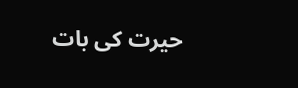حیرت کی بات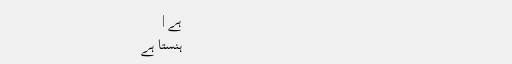ہے |
ہنستا ہے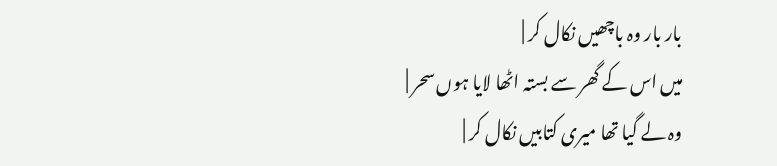بار بار وہ باچھیں نکال کر |
میں اس کے گھر سے بستہ اٹھا لایا ہوں سحر |
وہ لے گیا تھا میری کتابیں نکال کر |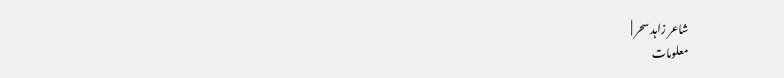شاعر زاہد سحر |
معلومات